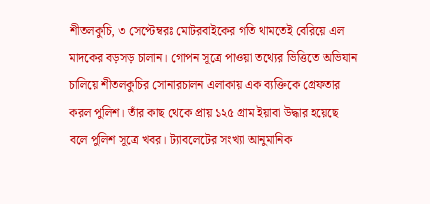শীতলকুচি, ৩ সেপ্টেম্বরঃ মোটরবাইকের গতি থামতেই বেরিয়ে এল মাদকের বড়সড় চালান। গোপন সূত্রে পাওয়া তথ্যের ভিত্তিতে অভিযান চালিয়ে শীতলকুচির সোনারচালন এলাকায় এক ব্যক্তিকে গ্রেফতার করল পুলিশ। তাঁর কাছ থেকে প্রায় ১২৫ গ্রাম ইয়াবা উদ্ধার হয়েছে বলে পুলিশ সূত্রে খবর। ট্যাবলেটের সংখ্যা আনুমানিক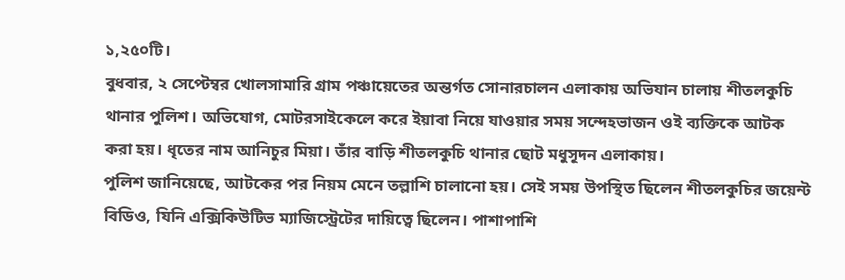১,২৫০টি।
বুধবার, ২ সেপ্টেম্বর খোলসামারি গ্রাম পঞ্চায়েতের অন্তর্গত সোনারচালন এলাকায় অভিযান চালায় শীতলকুচি থানার পুলিশ। অভিযোগ, মোটরসাইকেলে করে ইয়াবা নিয়ে যাওয়ার সময় সন্দেহভাজন ওই ব্যক্তিকে আটক করা হয়। ধৃতের নাম আনিচুর মিয়া। তাঁর বাড়ি শীতলকুচি থানার ছোট মধুসূদন এলাকায়।
পুলিশ জানিয়েছে, আটকের পর নিয়ম মেনে তল্লাশি চালানো হয়। সেই সময় উপস্থিত ছিলেন শীতলকুচির জয়েন্ট বিডিও, যিনি এক্সিকিউটিভ ম্যাজিস্ট্রেটের দায়িত্বে ছিলেন। পাশাপাশি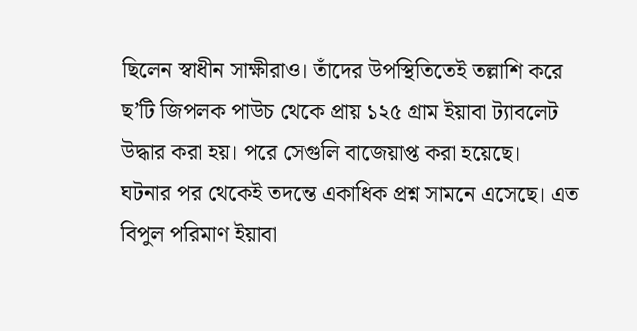ছিলেন স্বাধীন সাক্ষীরাও। তাঁদের উপস্থিতিতেই তল্লাশি করে ছ’টি জিপলক পাউচ থেকে প্রায় ১২৫ গ্রাম ইয়াবা ট্যাবলেট উদ্ধার করা হয়। পরে সেগুলি বাজেয়াপ্ত করা হয়েছে।
ঘটনার পর থেকেই তদন্তে একাধিক প্রশ্ন সামনে এসেছে। এত বিপুল পরিমাণ ইয়াবা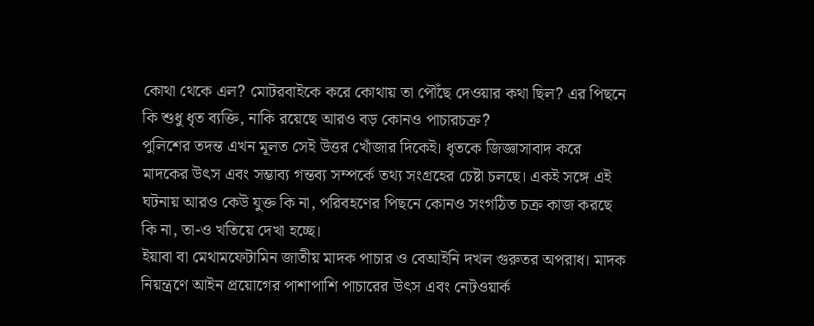কোথা থেকে এল? মোটরবাইকে করে কোথায় তা পৌঁছে দেওয়ার কথা ছিল? এর পিছনে কি শুধু ধৃত ব্যক্তি, নাকি রয়েছে আরও বড় কোনও পাচারচক্র?
পুলিশের তদন্ত এখন মূলত সেই উত্তর খোঁজার দিকেই। ধৃতকে জিজ্ঞাসাবাদ করে মাদকের উৎস এবং সম্ভাব্য গন্তব্য সম্পর্কে তথ্য সংগ্রহের চেষ্টা চলছে। একই সঙ্গে এই ঘটনায় আরও কেউ যুক্ত কি না, পরিবহণের পিছনে কোনও সংগঠিত চক্র কাজ করছে কি না, তা-ও খতিয়ে দেখা হচ্ছে।
ইয়াবা বা মেথামফেটামিন জাতীয় মাদক পাচার ও বেআইনি দখল গুরুতর অপরাধ। মাদক নিয়ন্ত্রণে আইন প্রয়োগের পাশাপাশি পাচারের উৎস এবং নেটওয়ার্ক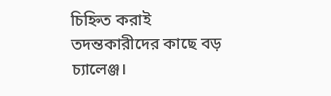চিহ্নিত করাই তদন্তকারীদের কাছে বড় চ্যালেঞ্জ।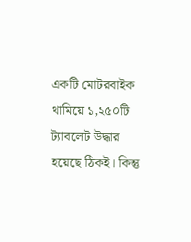একটি মোটরবাইক থামিয়ে ১,২৫০টি ট্যাবলেট উদ্ধার হয়েছে ঠিকই। কিন্তু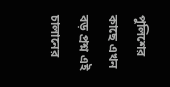পুলিশের কাছে এখন বড় প্রশ্ন এই চালানের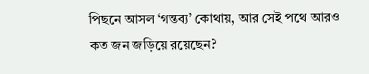পিছনে আসল ‘গন্তব্য’ কোথায়, আর সেই পথে আরও কত জন জড়িয়ে রয়েছেন?